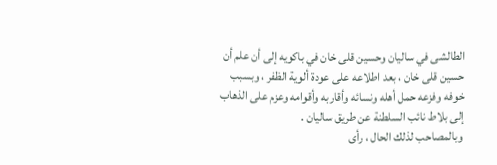الطالشى في ساليان وحسين قلى خان في باكويه إلى أن علم أن حسين قلى خان ، بعد اطلاعه على عودة ألوية الظفر ، وبسبب خوفه وفزعه حمل أهله ونسائه وأقاربه وأقوامه وعزم على الذهاب إلى بلاط نائب السلطنة عن طريق ساليان .
وبالمصاحب لذلك الحال ، رأى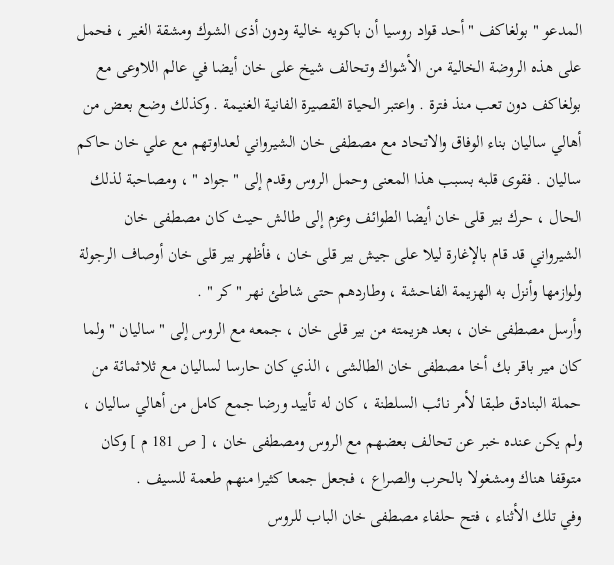المدعو " بولغاكف " أحد قواد روسيا أن باكويه خالية ودون أذى الشوك ومشقة الغير ، فحمل على هذه الروضة الخالية من الأشواك وتحالف شيخ على خان أيضا في عالم اللاوعى مع بولغاكف دون تعب منذ فترة . واعتبر الحياة القصيرة الفانية الغنيمة . وكذلك وضع بعض من أهالي ساليان بناء الوفاق والاتحاد مع مصطفى خان الشيرواني لعداوتهم مع علي خان حاكم ساليان . فقوى قلبه بسبب هذا المعنى وحمل الروس وقدم إلى " جواد " ، ومصاحبة لذلك الحال ، حرك بير قلى خان أيضا الطوائف وعزم إلى طالش حيث كان مصطفى خان الشيرواني قد قام بالإغارة ليلا على جيش بير قلى خان ، فأظهر بير قلى خان أوصاف الرجولة ولوازمها وأنزل به الهزيمة الفاحشة ، وطاردهم حتى شاطئ نهر " كر " .
وأرسل مصطفى خان ، بعد هزيمته من بير قلى خان ، جمعه مع الروس إلى " ساليان " ولما كان مير باقر بك أخا مصطفى خان الطالشى ، الذي كان حارسا لساليان مع ثلاثمائة من حملة البنادق طبقا لأمر نائب السلطنة ، كان له تأييد ورضا جمع كامل من أهالي ساليان ، ولم يكن عنده خبر عن تحالف بعضهم مع الروس ومصطفى خان ، [ ص 181 م ] وكان متوقفا هناك ومشغولا بالحرب والصراع ، فجعل جمعا كثيرا منهم طعمة للسيف .
وفي تلك الأثناء ، فتح حلفاء مصطفى خان الباب للروس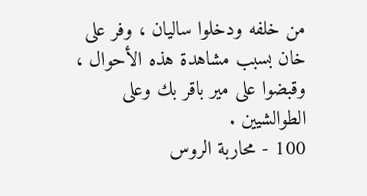من خلفه ودخلوا ساليان ، وفر على خان بسبب مشاهدة هذه الأحوال ، وقبضوا على مير باقر بك وعلى الطوالشيين .
100 - محاربة الروس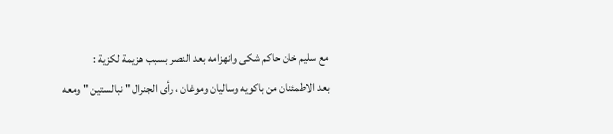مع سليم خان حاكم شكى وانهزامه بعد النصر بسبب هزيمة لكزية :
بعد الاطمئنان من باكويه وساليان وموغان ، رأى الجنرال " نبالستين " ومعه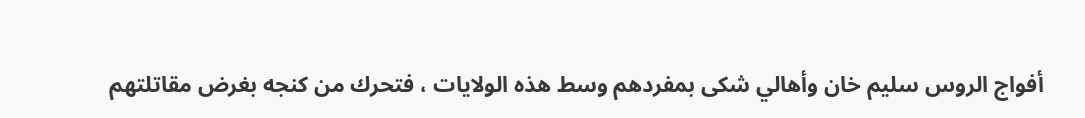أفواج الروس سليم خان وأهالي شكى بمفردهم وسط هذه الولايات ، فتحرك من كنجه بغرض مقاتلتهم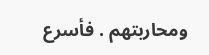ومحاربتهم . فأسرع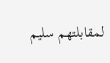لمقابلتهم سليم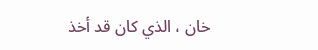خان ، الذي كان قد أخذ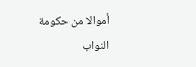أموالا من حكومة النواب